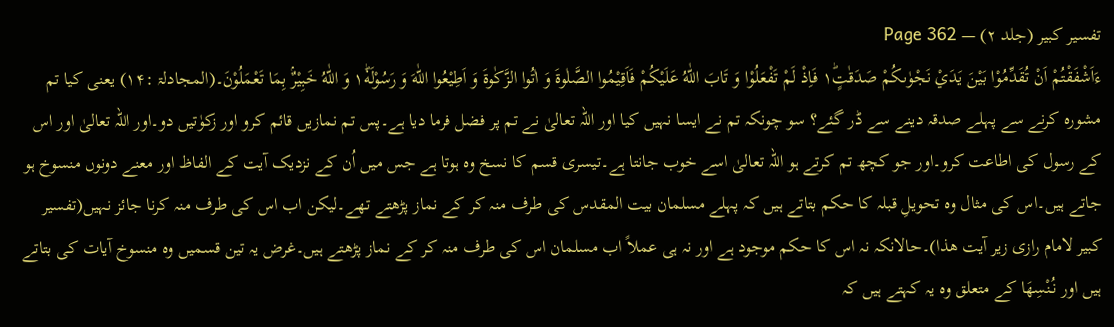تفسیر کبیر (جلد ۲) — Page 362
ءَاَشْفَقْتُمْ اَنْ تُقَدِّمُوْا بَيْنَ يَدَيْ نَجْوٰىكُمْ صَدَقٰتٍ١ؕ فَاِذْ لَمْ تَفْعَلُوْا وَ تَابَ اللّٰهُ عَلَيْكُمْ فَاَقِيْمُوا الصَّلٰوةَ وَ اٰتُوا الزَّكٰوةَ وَ اَطِيْعُوا اللّٰهَ وَ رَسُوْلَهٗ١ؕ وَ اللّٰهُ خَبِيْرٌۢ بِمَا تَعْمَلُوْنَ۔(المجادلۃ :۱۴) یعنی کیا تم مشورہ کرنے سے پہلے صدقہ دینے سے ڈر گئے؟ سو چونکہ تم نے ایسا نہیں کیا اور اللہ تعالیٰ نے تم پر فضل فرما دیا ہے۔پس تم نمازیں قائم کرو اور زکوٰتیں دو۔اور اللہ تعالیٰ اور اس کے رسول کی اطاعت کرو۔اور جو کچھ تم کرتے ہو اللہ تعالیٰ اسے خوب جانتا ہے۔تیسری قسم کا نسخ وہ ہوتا ہے جس میں اُن کے نزدیک آیت کے الفاظ اور معنے دونوں منسوخ ہو جاتے ہیں۔اس کی مثال وہ تحویلِ قبلہ کا حکم بتاتے ہیں کہ پہلے مسلمان بیت المقدس کی طرف منہ کر کے نماز پڑھتے تھے۔لیکن اب اس کی طرف منہ کرنا جائز نہیں(تفسیر کبیر لامام رازی زیر آیت ھذا)۔حالانکہ نہ اس کا حکم موجود ہے اور نہ ہی عملاً اب مسلمان اس کی طرف منہ کر کے نماز پڑھتے ہیں۔غرض یہ تین قسمیں وہ منسوخ آیات کی بتاتے ہیں اور نُنْسِھَا کے متعلق وہ یہ کہتے ہیں کہ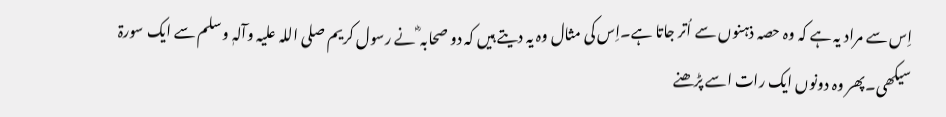اِس سے مراد یہ ہے کہ وہ حصہ ذہنوں سے اُتر جاتا ہے۔اِس کی مثال وہ یہ دیتے ہیں کہ دو صحابہ ؓ نے رسول کریم صلی اللہ علیہ وآلہٖ وسلم سے ایک سورۃ سیکھی۔پھر وہ دونوں ایک رات اسے پڑھنے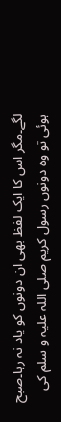لگے۔مگر اس کا ایک لفظ بھی ان دونوں کو یاد نہ رہا۔صبح ہوئی تو وہ دونوں رسول کریم صلی اللہ علیہ و سلم کی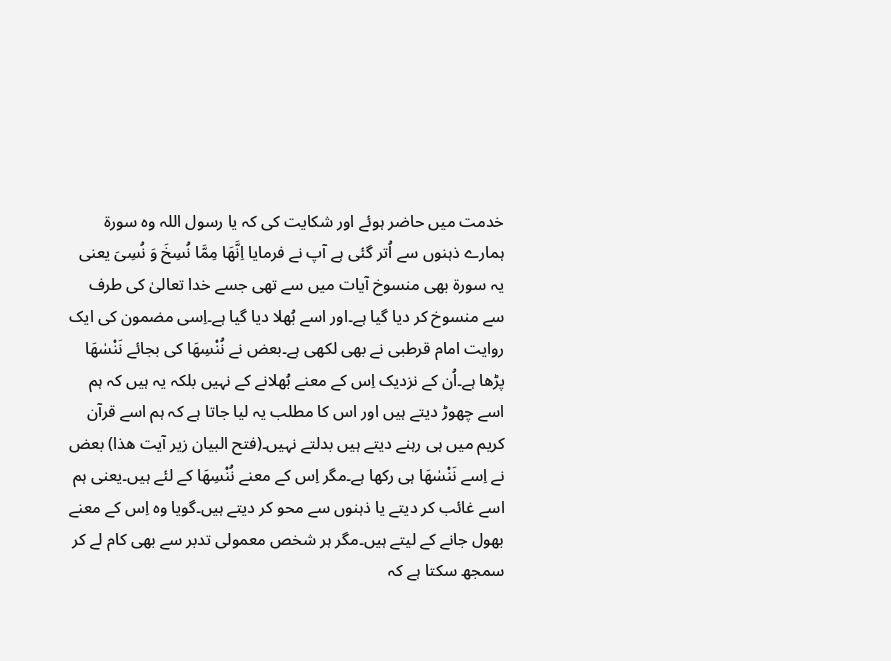خدمت میں حاضر ہوئے اور شکایت کی کہ یا رسول اللہ وہ سورۃ ہمارے ذہنوں سے اُتر گئی ہے آپ نے فرمایا اِنَّھَا مِمَّا نُسِخَ وَ نُسِیَ یعنی یہ سورۃ بھی منسوخ آیات میں سے تھی جسے خدا تعالیٰ کی طرف سے منسوخ کر دیا گیا ہے۔اور اسے بُھلا دیا گیا ہے۔اِسی مضمون کی ایک روایت امام قرطبی نے بھی لکھی ہے۔بعض نے نُنْسِھَا کی بجائے نَنْسٰھَا پڑھا ہے۔اُن کے نزدیک اِس کے معنے بُھلانے کے نہیں بلکہ یہ ہیں کہ ہم اسے چھوڑ دیتے ہیں اور اس کا مطلب یہ لیا جاتا ہے کہ ہم اسے قرآن کریم میں ہی رہنے دیتے ہیں بدلتے نہیں۔(فتح البیان زیر آیت ھذا) بعض نے اِسے نَنْسٰھَا ہی رکھا ہے۔مگر اِس کے معنے نُنْسِھَا کے لئے ہیں۔یعنی ہم اسے غائب کر دیتے یا ذہنوں سے محو کر دیتے ہیں۔گویا وہ اِس کے معنے بھول جانے کے لیتے ہیں۔مگر ہر شخص معمولی تدبر سے بھی کام لے کر سمجھ سکتا ہے کہ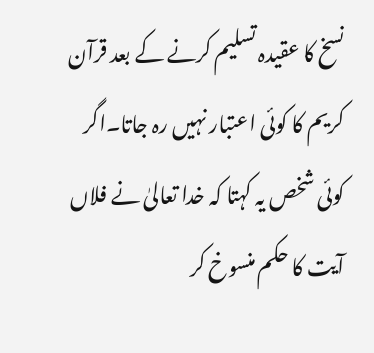نسخ کا عقیدہ تسلیم کرنے کے بعد قرآن کریم کا کوئی اعتبار نہیں رہ جاتا۔اگر کوئی شخص یہ کہتا کہ خدا تعالیٰ نے فلاں آیت کا حکم منسوخ کر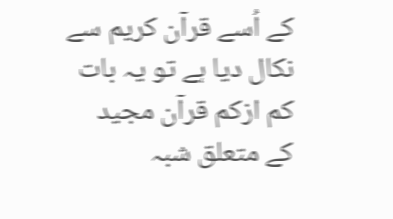کے اُسے قرآن کریم سے نکال دیا ہے تو یہ بات کم ازکم قرآن مجید کے متعلق شبہ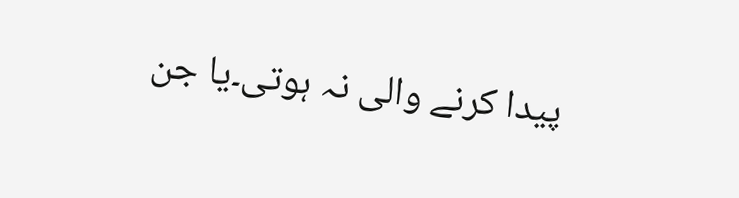پیدا کرنے والی نہ ہوتی۔یا جن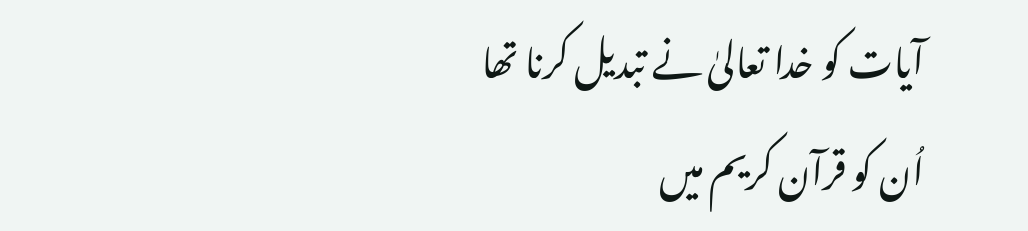آیات کو خدا تعالیٰ نے تبدیل کرنا تھا اُن کو قرآن کریم میں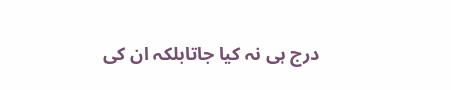درج ہی نہ کیا جاتابلکہ ان کی